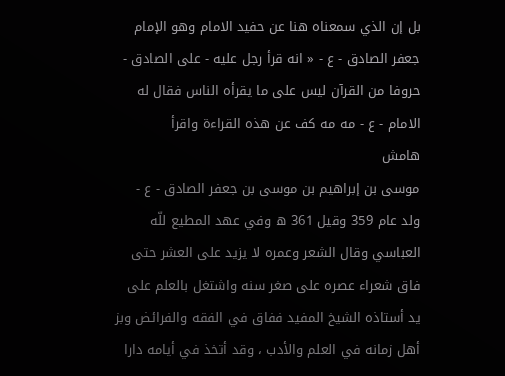بل إن الذي سمعناه هنا عن حفيد الامام وهو الإمام جعفر الصادق - ع - « انه قرأ رجل عليه - على الصادق - حروفا من القرآن ليس على ما يقرأه الناس فقال له الامام - ع - مه مه كف عن هذه القراءة واقرأ
هامش
موسى بن إبراهيم بن موسى بن جعفر الصادق - ع - ولد عام 359 وقيل 361 ه وفي عهد المطيع للّه العباسي وقال الشعر وعمره لا يزيد على العشر حتى فاق شعراء عصره على صغر سنه واشتغل بالعلم على يد أستاذه الشيخ المفيد ففاق في الفقه والفرائض وبز أهل زمانه في العلم والأدب ، وقد أتخذ في أيامه دارا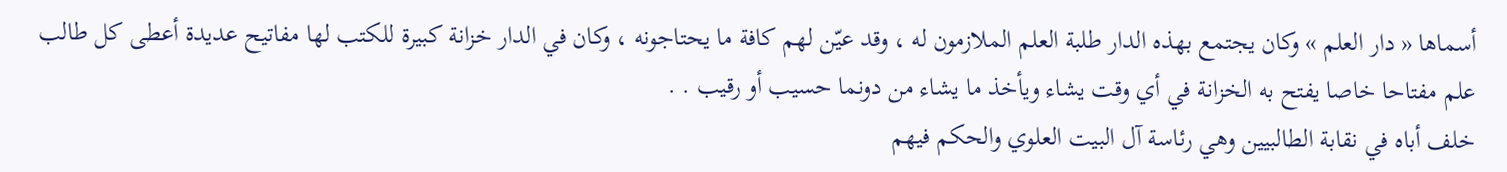أسماها « دار العلم » وكان يجتمع بهذه الدار طلبة العلم الملازمون له ، وقد عيّن لهم كافة ما يحتاجونه ، وكان في الدار خزانة كبيرة للكتب لها مفاتيح عديدة أعطى كل طالب علم مفتاحا خاصا يفتح به الخزانة في أي وقت يشاء ويأخذ ما يشاء من دونما حسيب أو رقيب . .
خلف أباه في نقابة الطالبيين وهي رئاسة آل البيت العلوي والحكم فيهم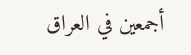أجمعين في العراق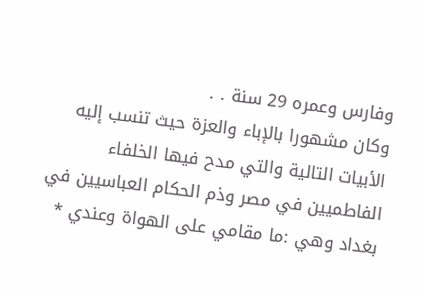وفارس وعمره 29 سنة . .
وكان مشهورا بالإباء والعزة حيث تنسب إليه الأبيات التالية والتي مدح فيها الخلفاء الفاطميين في مصر وذم الحكام العباسيين في بغداد وهي :ما مقامي على الهواة وعندي *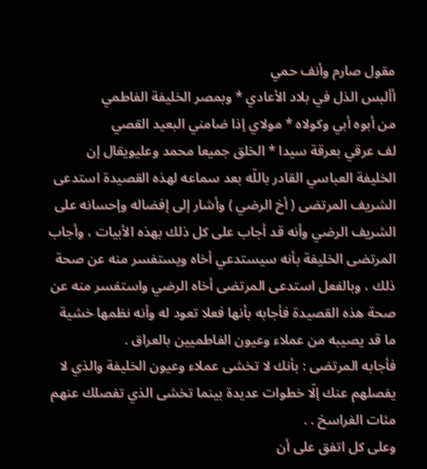مقول صارم وأنف حمي
أألبس الذل في بلاد الأعادي * وبمصر الخليفة الفاطمي
من أبوه أبي وكولاه * مولاي إذا ضامني البعيد القصي
لف عرقي بعرقة سيدا * الخلق جميعا محمد وعليويقال إن الخليفة العباسي القادر باللّه بعد سماعه لهذه القصيدة استدعى الشريف المرتضى ( أخ الرضي ) وأشار إلى إفضاله وإحسانه على الشريف الرضي وأنه قد أجاب على كل ذلك بهذه الأبيات ، وأجاب المرتضى الخليفة بأنه سيستدعي أخاه ويستفسر منه عن صحة ذلك ، وبالفعل استدعى المرتضى أخاه الرضي واستفسر منه عن صحة هذه القصيدة فأجابه بأنها فعلا تعود له وأنه نظمها خشية ما قد يصيبه من عملاء وعيون الفاطميين بالعراق .
فأجابه المرتضى : بأنك لا تخشى عملاء وعيون الخليفة والذي لا يفصلهم عنك إلّا خطوات عديدة بينما تخشى الذي تفصلك عنهم مئات الفراسخ . .
وعلى كل اتفق على أن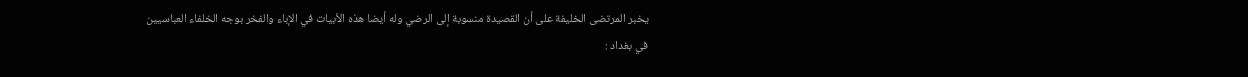يخبر المرتضى الخليفة على أن القصيدة منسوبة إلى الرضي وله أيضا هذه الأبيات في الإباء والفخر بوجه الخلفاء العباسيين في بغداد :